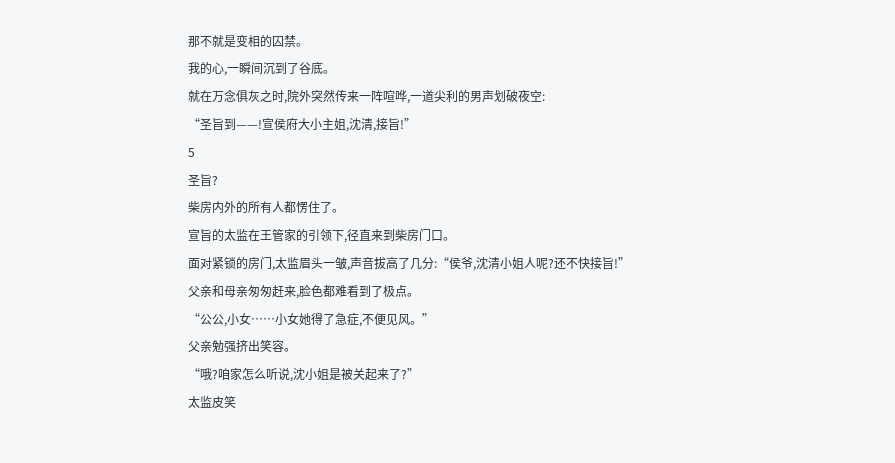那不就是变相的囚禁。
我的心,一瞬间沉到了谷底。
就在万念俱灰之时,院外突然传来一阵喧哗,一道尖利的男声划破夜空:
“圣旨到——!宣侯府大小主姐,沈清,接旨!”
5
圣旨?
柴房内外的所有人都愣住了。
宣旨的太监在王管家的引领下,径直来到柴房门口。
面对紧锁的房门,太监眉头一皱,声音拔高了几分:“侯爷,沈清小姐人呢?还不快接旨!”
父亲和母亲匆匆赶来,脸色都难看到了极点。
“公公,小女……小女她得了急症,不便见风。”
父亲勉强挤出笑容。
“哦?咱家怎么听说,沈小姐是被关起来了?”
太监皮笑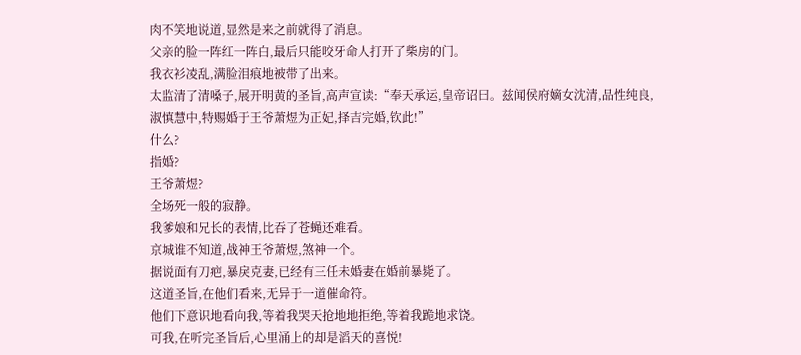肉不笑地说道,显然是来之前就得了消息。
父亲的脸一阵红一阵白,最后只能咬牙命人打开了柴房的门。
我衣衫凌乱,满脸泪痕地被带了出来。
太监清了清嗓子,展开明黄的圣旨,高声宣读:“奉天承运,皇帝诏曰。兹闻侯府嫡女沈清,品性纯良,淑慎慧中,特赐婚于王爷萧煜为正妃,择吉完婚,钦此!”
什么?
指婚?
王爷萧煜?
全场死一般的寂静。
我爹娘和兄长的表情,比吞了苍蝇还难看。
京城谁不知道,战神王爷萧煜,煞神一个。
据说面有刀疤,暴戾克妻,已经有三任未婚妻在婚前暴毙了。
这道圣旨,在他们看来,无异于一道催命符。
他们下意识地看向我,等着我哭天抢地地拒绝,等着我跪地求饶。
可我,在听完圣旨后,心里涌上的却是滔天的喜悦!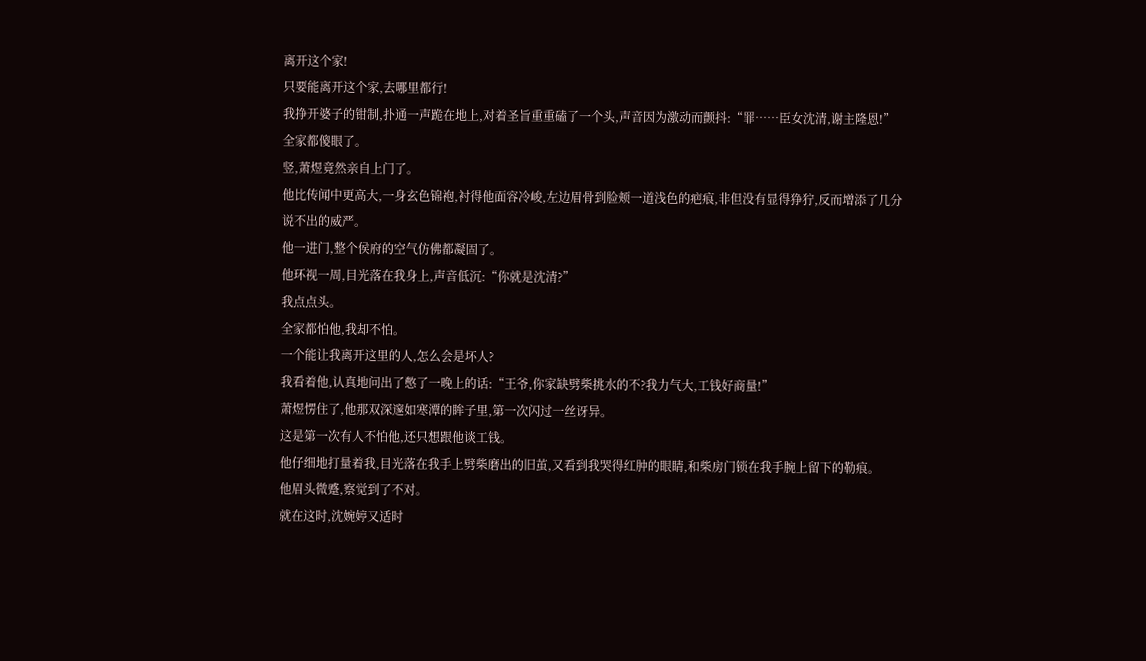离开这个家!
只要能离开这个家,去哪里都行!
我挣开婆子的钳制,扑通一声跪在地上,对着圣旨重重磕了一个头,声音因为激动而颤抖:“罪……臣女沈清,谢主隆恩!”
全家都傻眼了。
竖,萧煜竟然亲自上门了。
他比传闻中更高大,一身玄色锦袍,衬得他面容冷峻,左边眉骨到脸颊一道浅色的疤痕,非但没有显得狰狞,反而增添了几分说不出的威严。
他一进门,整个侯府的空气仿佛都凝固了。
他环视一周,目光落在我身上,声音低沉:“你就是沈清?”
我点点头。
全家都怕他,我却不怕。
一个能让我离开这里的人,怎么会是坏人?
我看着他,认真地问出了憋了一晚上的话:“王爷,你家缺劈柴挑水的不?我力气大,工钱好商量!”
萧煜愣住了,他那双深邃如寒潭的眸子里,第一次闪过一丝讶异。
这是第一次有人不怕他,还只想跟他谈工钱。
他仔细地打量着我,目光落在我手上劈柴磨出的旧茧,又看到我哭得红肿的眼睛,和柴房门锁在我手腕上留下的勒痕。
他眉头微蹙,察觉到了不对。
就在这时,沈婉婷又适时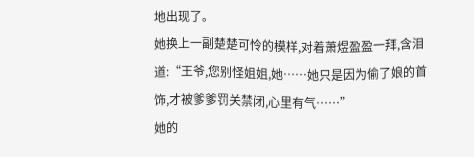地出现了。
她换上一副楚楚可怜的模样,对着萧煜盈盈一拜,含泪道:“王爷,您别怪姐姐,她……她只是因为偷了娘的首饰,才被爹爹罚关禁闭,心里有气……”
她的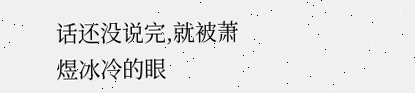话还没说完,就被萧煜冰冷的眼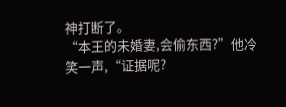神打断了。
“本王的未婚妻,会偷东西?”他冷笑一声,“证据呢?